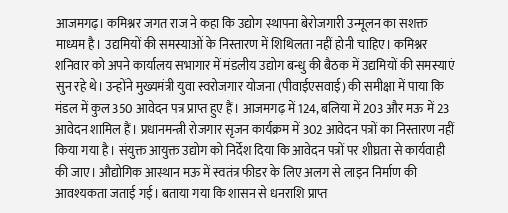आजमगढ़। कमिश्नर जगत राज ने कहा कि उद्योग स्थापना बेरोजगारी उन्मूलन का सशक्त माध्यम है। उद्यमियों की समस्याओं के निस्तारण में शिथिलता नहीं होनी चाहिए। कमिश्नर शनिवार को अपने कार्यालय सभागार में मंडलीय उद्योग बन्धु की बैठक में उद्यमियों की समस्याएं सुन रहे थे। उन्होंने मुख्यमंत्री युवा स्वरोजगार योजना (पीवाईएसवाई) की समीक्षा में पाया कि मंडल में कुल 350 आवेदन पत्र प्राप्त हुए हैं। आजमगढ़ में 124, बलिया में 203 और मऊ में 23 आवेदन शामिल हैं। प्रधानमन्त्री रोजगार सृजन कार्यक्रम में 302 आवेदन पत्रों का निस्तारण नहीं किया गया है। संयुक्त आयुक्त उद्योग को निर्देश दिया कि आवेदन पत्रों पर शीघ्रता से कार्यवाही की जाए। औद्योगिक आस्थान मऊ में स्वतंत्र फीडर के लिए अलग से लाइन निर्माण की आवश्यकता जताई गई। बताया गया कि शासन से धनराशि प्राप्त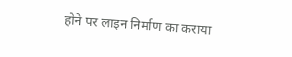होने पर लाइन निर्माण का कराया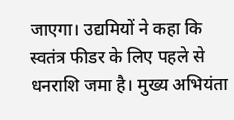जाएगा। उद्यमियों ने कहा कि स्वतंत्र फीडर के लिए पहले से धनराशि जमा है। मुख्य अभियंता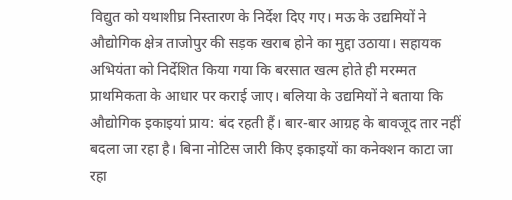विद्युत को यथाशीघ्र निस्तारण के निर्देश दिए गए। मऊ के उद्यमियों ने औद्योगिक क्षेत्र ताजोपुर की सड़क खराब होने का मुद्दा उठाया। सहायक अभियंता को निर्देशित किया गया कि बरसात खत्म होते ही मरम्मत प्राथमिकता के आधार पर कराई जाए। बलिया के उद्यमियों ने बताया कि औद्योगिक इकाइयां प्राय: बंद रहती हैं। बार-बार आग्रह के बावजूद तार नहीं बदला जा रहा है। बिना नोटिस जारी किए इकाइयों का कनेक्शन काटा जा रहा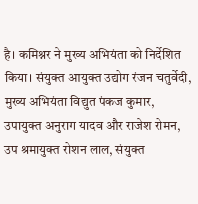है। कमिश्नर ने मुख्य अभियंता को निर्देशित किया। संयुक्त आयुक्त उद्योग रंजन चतुर्वेदी, मुख्य अभियंता विद्युत पंकज कुमार, उपायुक्त अनुराग यादव और राजेश रोमन, उप श्रमायुक्त रोशन लाल, संयुक्त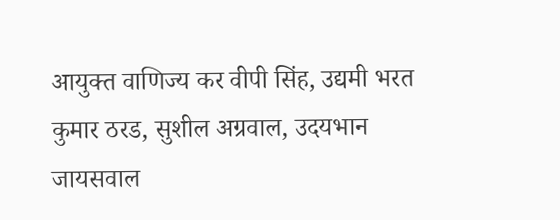आयुक्त वाणिज्य कर वीपी सिंह, उद्यमी भरत कुमार ठरड, सुशील अग्रवाल, उदयभान जायसवाल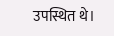उपस्थित थे।